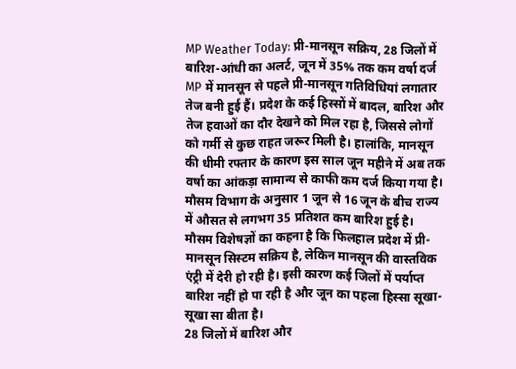MP Weather Today: प्री-मानसून सक्रिय, 28 जिलों में बारिश-आंधी का अलर्ट, जून में 35% तक कम वर्षा दर्ज
MP में मानसून से पहले प्री-मानसून गतिविधियां लगातार तेज बनी हुई हैं। प्रदेश के कई हिस्सों में बादल, बारिश और तेज हवाओं का दौर देखने को मिल रहा है, जिससे लोगों को गर्मी से कुछ राहत जरूर मिली है। हालांकि, मानसून की धीमी रफ्तार के कारण इस साल जून महीने में अब तक वर्षा का आंकड़ा सामान्य से काफी कम दर्ज किया गया है। मौसम विभाग के अनुसार 1 जून से 16 जून के बीच राज्य में औसत से लगभग 35 प्रतिशत कम बारिश हुई है।
मौसम विशेषज्ञों का कहना है कि फिलहाल प्रदेश में प्री-मानसून सिस्टम सक्रिय है, लेकिन मानसून की वास्तविक एंट्री में देरी हो रही है। इसी कारण कई जिलों में पर्याप्त बारिश नहीं हो पा रही है और जून का पहला हिस्सा सूखा-सूखा सा बीता है।
28 जिलों में बारिश और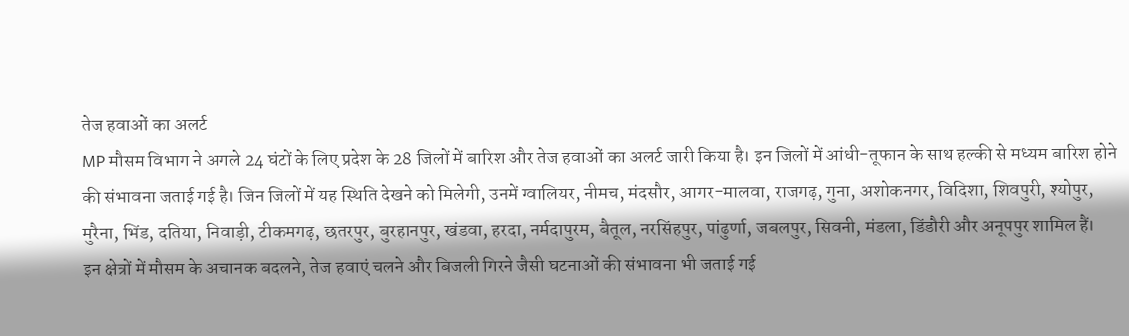तेज हवाओं का अलर्ट
MP मौसम विभाग ने अगले 24 घंटों के लिए प्रदेश के 28 जिलों में बारिश और तेज हवाओं का अलर्ट जारी किया है। इन जिलों में आंधी-तूफान के साथ हल्की से मध्यम बारिश होने की संभावना जताई गई है। जिन जिलों में यह स्थिति देखने को मिलेगी, उनमें ग्वालियर, नीमच, मंदसौर, आगर-मालवा, राजगढ़, गुना, अशोकनगर, विदिशा, शिवपुरी, श्योपुर, मुरैना, भिंड, दतिया, निवाड़ी, टीकमगढ़, छतरपुर, बुरहानपुर, खंडवा, हरदा, नर्मदापुरम, बैतूल, नरसिंहपुर, पांढुर्णा, जबलपुर, सिवनी, मंडला, डिंडौरी और अनूपपुर शामिल हैं।
इन क्षेत्रों में मौसम के अचानक बदलने, तेज हवाएं चलने और बिजली गिरने जैसी घटनाओं की संभावना भी जताई गई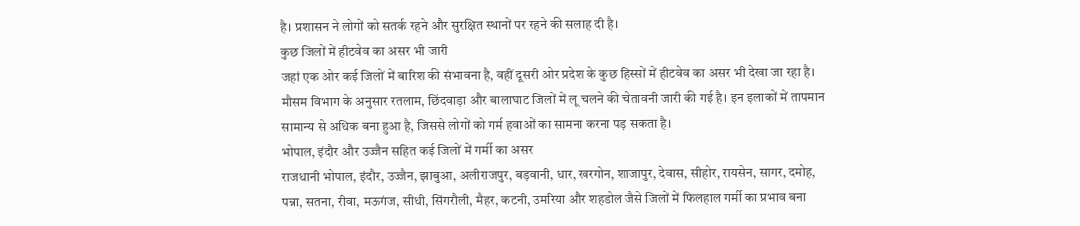है। प्रशासन ने लोगों को सतर्क रहने और सुरक्षित स्थानों पर रहने की सलाह दी है।
कुछ जिलों में हीटवेव का असर भी जारी
जहां एक ओर कई जिलों में बारिश की संभावना है, वहीं दूसरी ओर प्रदेश के कुछ हिस्सों में हीटवेव का असर भी देखा जा रहा है। मौसम विभाग के अनुसार रतलाम, छिंदवाड़ा और बालाघाट जिलों में लू चलने की चेतावनी जारी की गई है। इन इलाकों में तापमान सामान्य से अधिक बना हुआ है, जिससे लोगों को गर्म हवाओं का सामना करना पड़ सकता है।
भोपाल, इंदौर और उज्जैन सहित कई जिलों में गर्मी का असर
राजधानी भोपाल, इंदौर, उज्जैन, झाबुआ, अलीराजपुर, बड़वानी, धार, खरगोन, शाजापुर, देवास, सीहोर, रायसेन, सागर, दमोह, पन्ना, सतना, रीवा, मऊगंज, सीधी, सिंगरौली, मैहर, कटनी, उमरिया और शहडोल जैसे जिलों में फिलहाल गर्मी का प्रभाव बना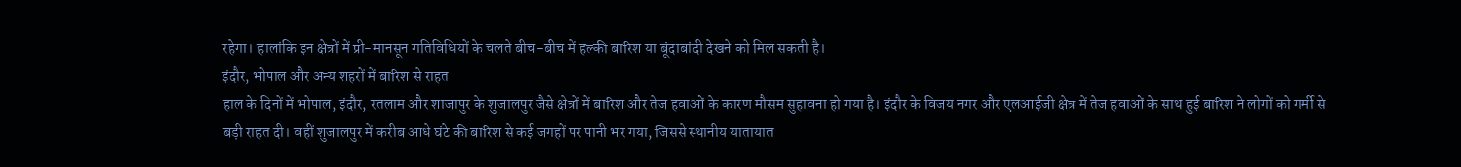रहेगा। हालांकि इन क्षेत्रों में प्री-मानसून गतिविधियों के चलते बीच-बीच में हल्की बारिश या बूंदाबांदी देखने को मिल सकती है।
इंदौर, भोपाल और अन्य शहरों में बारिश से राहत
हाल के दिनों में भोपाल, इंदौर, रतलाम और शाजापुर के शुजालपुर जैसे क्षेत्रों में बारिश और तेज हवाओं के कारण मौसम सुहावना हो गया है। इंदौर के विजय नगर और एलआईजी क्षेत्र में तेज हवाओं के साथ हुई बारिश ने लोगों को गर्मी से बड़ी राहत दी। वहीं शुजालपुर में करीब आधे घंटे की बारिश से कई जगहों पर पानी भर गया, जिससे स्थानीय यातायात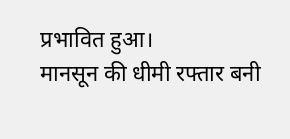प्रभावित हुआ।
मानसून की धीमी रफ्तार बनी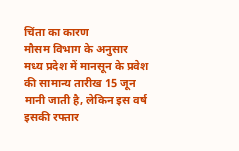चिंता का कारण
मौसम विभाग के अनुसार मध्य प्रदेश में मानसून के प्रवेश की सामान्य तारीख 15 जून मानी जाती है, लेकिन इस वर्ष इसकी रफ्तार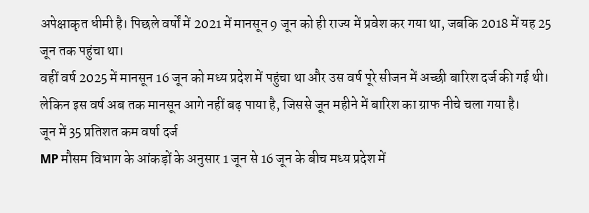अपेक्षाकृत धीमी है। पिछले वर्षों में 2021 में मानसून 9 जून को ही राज्य में प्रवेश कर गया था, जबकि 2018 में यह 25 जून तक पहुंचा था।
वहीं वर्ष 2025 में मानसून 16 जून को मध्य प्रदेश में पहुंचा था और उस वर्ष पूरे सीजन में अच्छी बारिश दर्ज की गई थी। लेकिन इस वर्ष अब तक मानसून आगे नहीं बढ़ पाया है, जिससे जून महीने में बारिश का ग्राफ नीचे चला गया है।
जून में 35 प्रतिशत कम वर्षा दर्ज
MP मौसम विभाग के आंकड़ों के अनुसार 1 जून से 16 जून के बीच मध्य प्रदेश में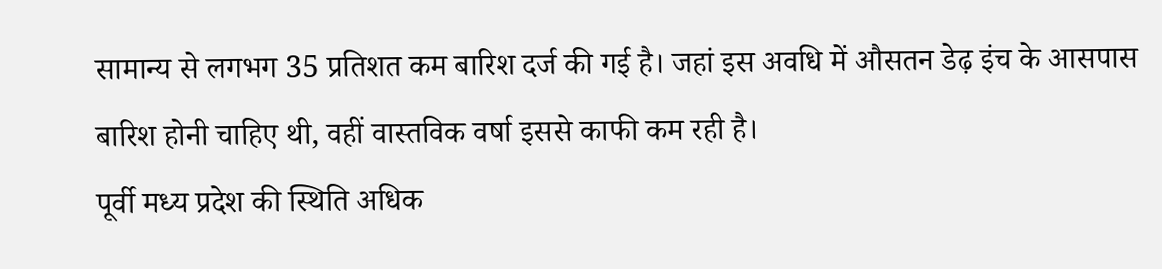सामान्य से लगभग 35 प्रतिशत कम बारिश दर्ज की गई है। जहां इस अवधि में औसतन डेढ़ इंच के आसपास बारिश होनी चाहिए थी, वहीं वास्तविक वर्षा इससे काफी कम रही है।
पूर्वी मध्य प्रदेश की स्थिति अधिक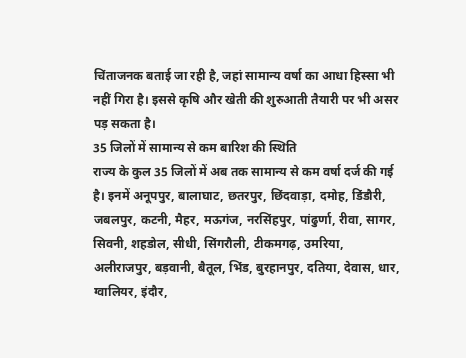चिंताजनक बताई जा रही है, जहां सामान्य वर्षा का आधा हिस्सा भी नहीं गिरा है। इससे कृषि और खेती की शुरुआती तैयारी पर भी असर पड़ सकता है।
35 जिलों में सामान्य से कम बारिश की स्थिति
राज्य के कुल 35 जिलों में अब तक सामान्य से कम वर्षा दर्ज की गई है। इनमें अनूपपुर, बालाघाट, छतरपुर, छिंदवाड़ा, दमोह, डिंडौरी, जबलपुर, कटनी, मैहर, मऊगंज, नरसिंहपुर, पांढुर्णा, रीवा, सागर, सिवनी, शहडोल, सीधी, सिंगरौली, टीकमगढ़, उमरिया, अलीराजपुर, बड़वानी, बैतूल, भिंड, बुरहानपुर, दतिया, देवास, धार, ग्वालियर, इंदौर,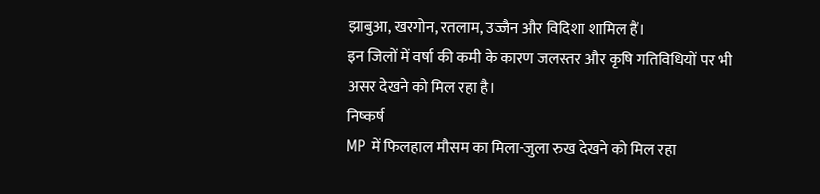झाबुआ, खरगोन, रतलाम, उज्जैन और विदिशा शामिल हैं।
इन जिलों में वर्षा की कमी के कारण जलस्तर और कृषि गतिविधियों पर भी असर देखने को मिल रहा है।
निष्कर्ष
MP में फिलहाल मौसम का मिला-जुला रुख देखने को मिल रहा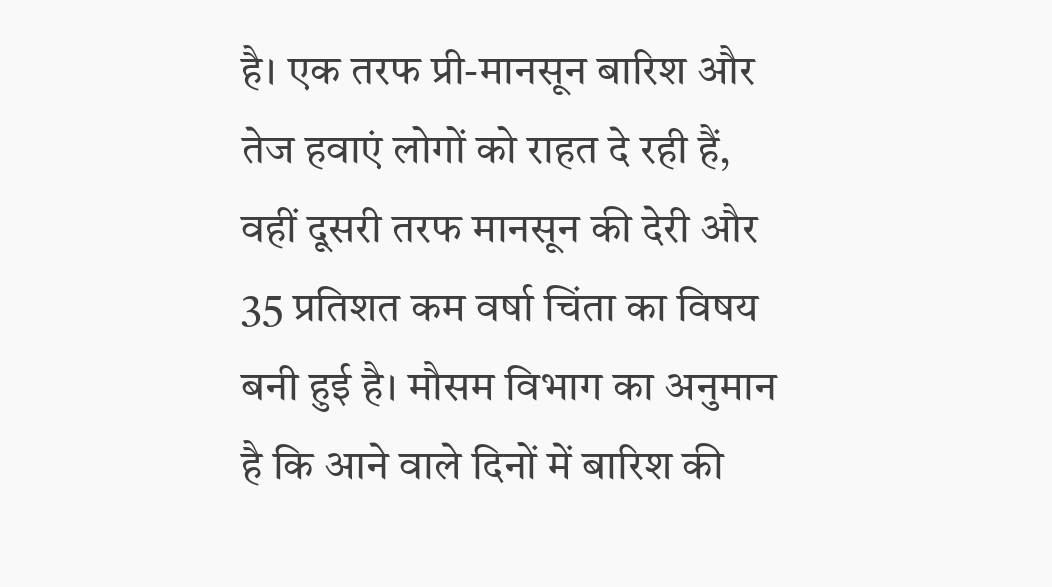है। एक तरफ प्री-मानसून बारिश और तेज हवाएं लोगों को राहत दे रही हैं, वहीं दूसरी तरफ मानसून की देरी और 35 प्रतिशत कम वर्षा चिंता का विषय बनी हुई है। मौसम विभाग का अनुमान है कि आने वाले दिनों में बारिश की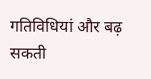गतिविधियां और बढ़ सकती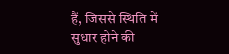हैं, जिससे स्थिति में सुधार होने की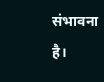संभावना है।